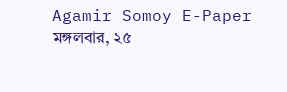Agamir Somoy E-Paper
মঙ্গলবার, ২৫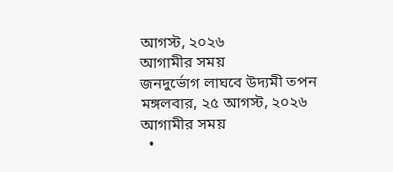আগস্ট, ২০২৬
আগামীর সময়
জনদুর্ভোগ লাঘবে উদ্যমী তপন
মঙ্গলবার, ২৫ আগস্ট, ২০২৬
আগামীর সময়
  •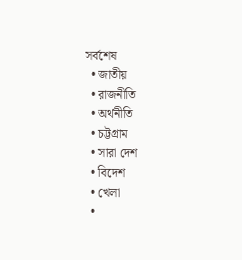সর্বশেষ
  • জাতীয়
  • রাজনীতি
  • অর্থনীতি
  • চট্টগ্রাম
  • সারা দেশ
  • বিদেশ
  • খেলা
  •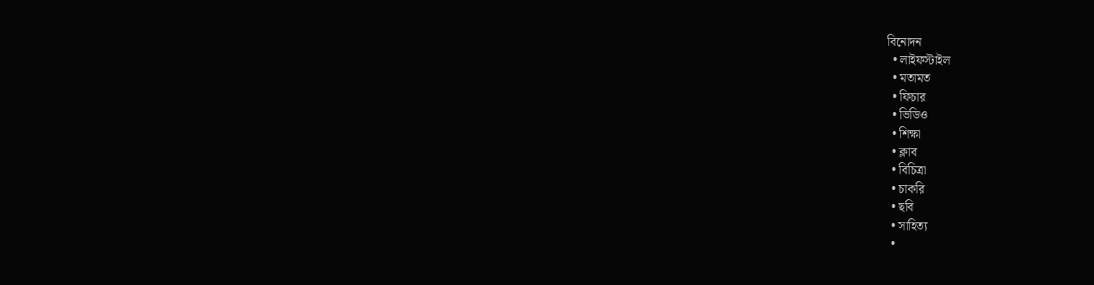বিনোদন
  • লাইফস্টাইল
  • মতামত
  • ফিচার
  • ভিডিও
  • শিক্ষা
  • ক্লাব
  • বিচিত্রা
  • চাকরি
  • ছবি
  • সাহিত্য
  •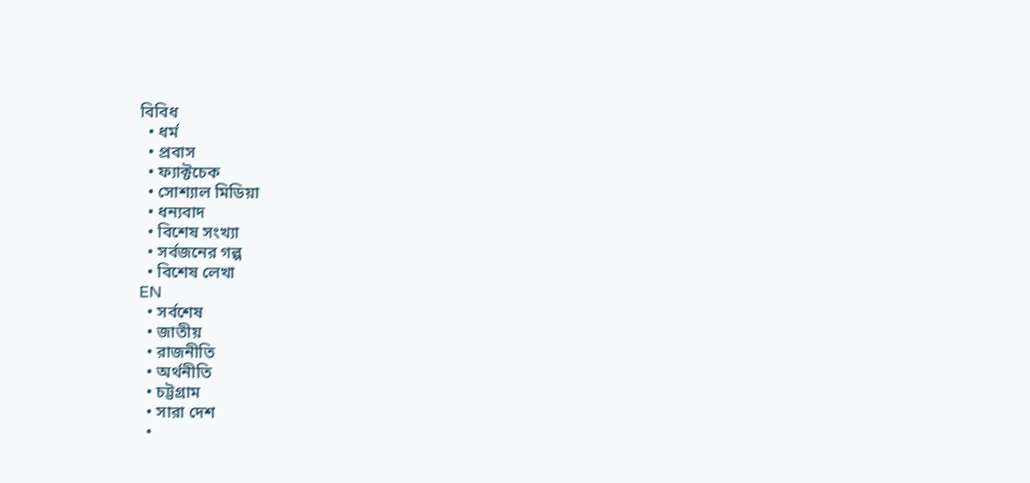বিবিধ
  • ধর্ম
  • প্রবাস
  • ফ্যাক্টচেক
  • সোশ্যাল মিডিয়া
  • ধন্যবাদ
  • বিশেষ সংখ্যা
  • সর্বজনের গল্প
  • বিশেষ লেখা
EN
  • সর্বশেষ
  • জাতীয়
  • রাজনীতি
  • অর্থনীতি
  • চট্টগ্রাম
  • সারা দেশ
  •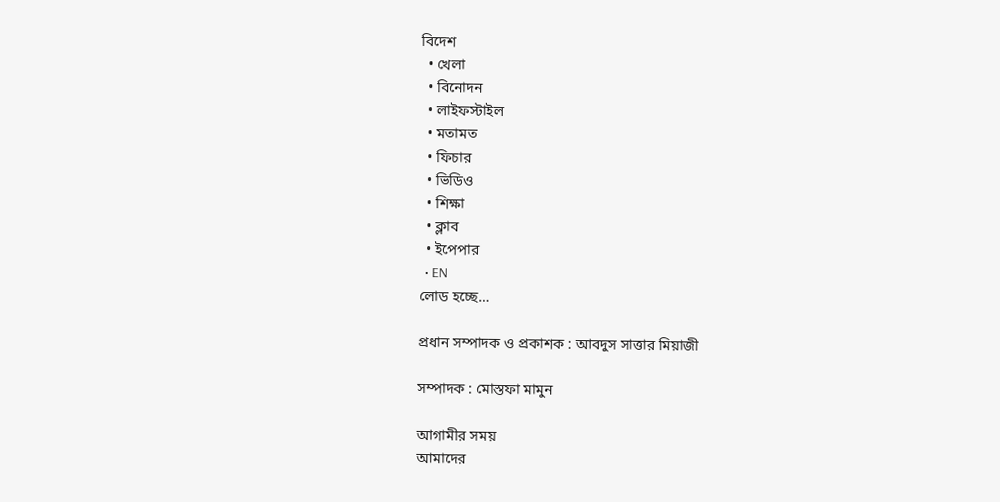বিদেশ
  • খেলা
  • বিনোদন
  • লাইফস্টাইল
  • মতামত
  • ফিচার
  • ভিডিও
  • শিক্ষা
  • ক্লাব
  • ইপেপার
  • EN
লোড হচ্ছে…

প্রধান সম্পাদক ও প্রকাশক : আবদুস সাত্তার মিয়াজী

সম্পাদক : মোস্তফা মামুন

আগামীর সময়
আমাদের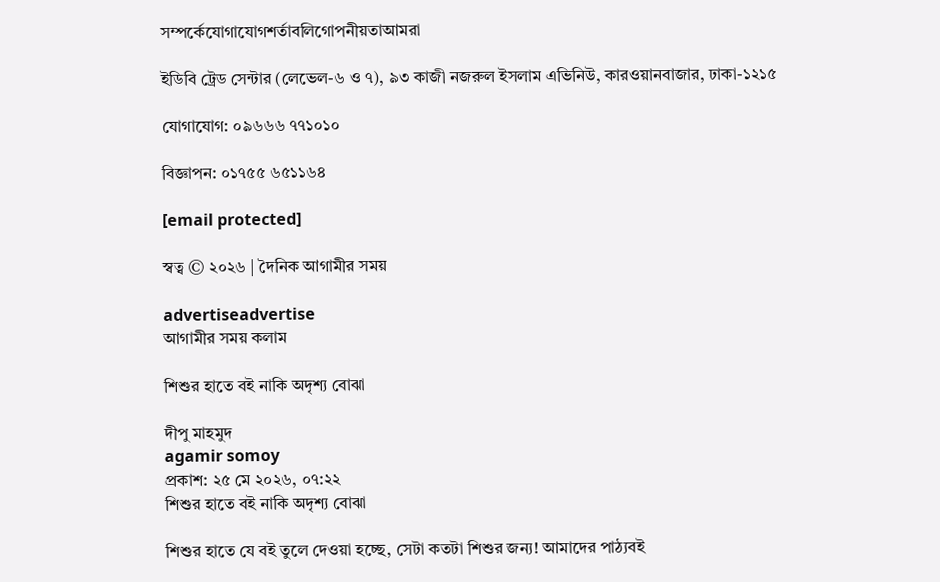সম্পর্কেযোগাযোগশর্তাবলিগোপনীয়তাআমরা

ইডিবি ট্রেড সেন্টার (লেভেল-৬ ও ৭), ৯৩ কাজী নজরুল ইসলাম এভিনিউ, কারওয়ানবাজার, ঢাকা-১২১৫

যোগাযোগ: ০৯৬৬৬ ৭৭১০১০

বিজ্ঞাপন: ০১৭৫৫ ৬৫১১৬৪

[email protected]

স্বত্ব © ২০২৬ | দৈনিক আগামীর সময়

advertiseadvertise
আগামীর সময় কলাম

শিশুর হাতে বই নাকি অদৃশ্য বোঝা

দীপু মাহমুদ
agamir somoy
প্রকাশ: ২৫ মে ২০২৬, ০৭:২২
শিশুর হাতে বই নাকি অদৃশ্য বোঝা

শিশুর হাতে যে বই তুলে দেওয়া হচ্ছে, সেটা কতটা শিশুর জন্য! আমাদের পাঠ্যবই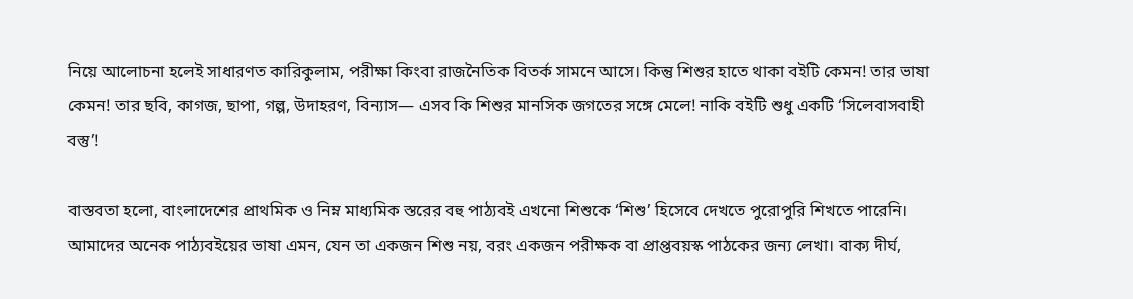নিয়ে আলোচনা হলেই সাধারণত কারিকুলাম, পরীক্ষা কিংবা রাজনৈতিক বিতর্ক সামনে আসে। কিন্তু শিশুর হাতে থাকা বইটি কেমন! তার ভাষা কেমন! তার ছবি, কাগজ, ছাপা, গল্প, উদাহরণ, বিন্যাস— এসব কি শিশুর মানসিক জগতের সঙ্গে মেলে! নাকি বইটি শুধু একটি ‘সিলেবাসবাহী বস্তু’!

বাস্তবতা হলো, বাংলাদেশের প্রাথমিক ও নিম্ন মাধ্যমিক স্তরের বহু পাঠ্যবই এখনো শিশুকে ‘শিশু’ হিসেবে দেখতে পুরোপুরি শিখতে পারেনি। আমাদের অনেক পাঠ্যবইয়ের ভাষা এমন, যেন তা একজন শিশু নয়, বরং একজন পরীক্ষক বা প্রাপ্তবয়স্ক পাঠকের জন্য লেখা। বাক্য দীর্ঘ,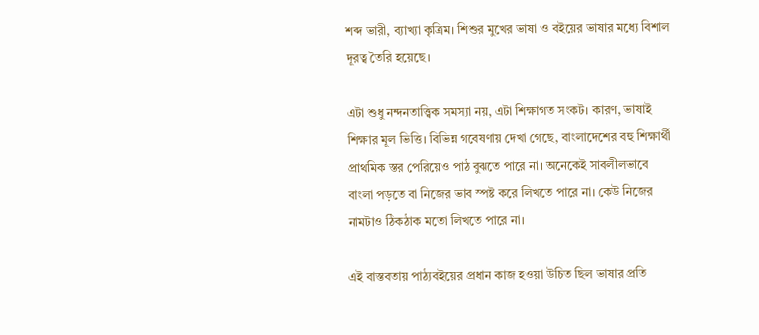শব্দ ভারী, ব্যাখ্যা কৃত্রিম। শিশুর মুখের ভাষা ও বইয়ের ভাষার মধ্যে বিশাল দূরত্ব তৈরি হয়েছে।

এটা শুধু নন্দনতাত্ত্বিক সমস্যা নয়, এটা শিক্ষাগত সংকট। কারণ, ভাষাই শিক্ষার মূল ভিত্তি। বিভিন্ন গবেষণায় দেখা গেছে, বাংলাদেশের বহু শিক্ষার্থী প্রাথমিক স্তর পেরিয়েও পাঠ বুঝতে পারে না। অনেকেই সাবলীলভাবে বাংলা পড়তে বা নিজের ভাব স্পষ্ট করে লিখতে পারে না। কেউ নিজের নামটাও ঠিকঠাক মতো লিখতে পারে না।

এই বাস্তবতায় পাঠ্যবইয়ের প্রধান কাজ হওয়া উচিত ছিল ভাষার প্রতি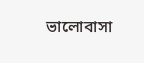ভালোবাসা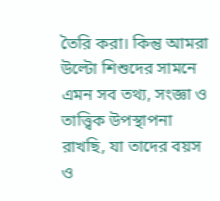তৈরি করা। কিন্তু আমরা উল্টো শিশুদের সামনে এমন সব তথ্য, সংজ্ঞা ও তাত্ত্বিক উপস্থাপনা রাখছি, যা তাদের বয়স ও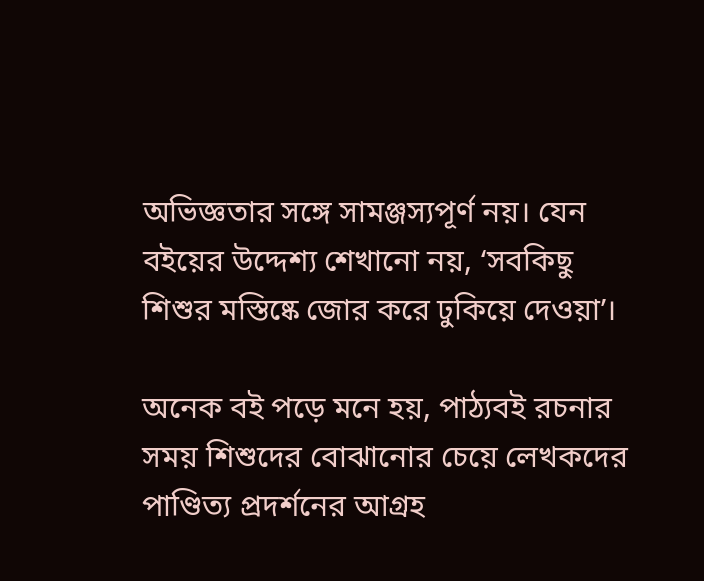অভিজ্ঞতার সঙ্গে সামঞ্জস্যপূর্ণ নয়। যেন বইয়ের উদ্দেশ্য শেখানো নয়, ‘সবকিছু শিশুর মস্তিষ্কে জোর করে ঢুকিয়ে দেওয়া’।

অনেক বই পড়ে মনে হয়, পাঠ্যবই রচনার সময় শিশুদের বোঝানোর চেয়ে লেখকদের পাণ্ডিত্য প্রদর্শনের আগ্রহ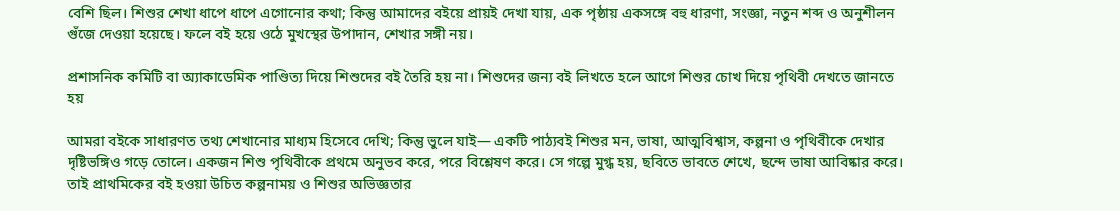বেশি ছিল। শিশুর শেখা ধাপে ধাপে এগোনোর কথা; কিন্তু আমাদের বইয়ে প্রায়ই দেখা যায়, এক পৃষ্ঠায় একসঙ্গে বহু ধারণা, সংজ্ঞা, নতুন শব্দ ও অনুশীলন গুঁজে দেওয়া হয়েছে। ফলে বই হয়ে ওঠে মুখস্থের উপাদান, শেখার সঙ্গী নয়।

প্রশাসনিক কমিটি বা অ্যাকাডেমিক পাণ্ডিত্য দিয়ে শিশুদের বই তৈরি হয় না। শিশুদের জন্য বই লিখতে হলে আগে শিশুর চোখ দিয়ে পৃথিবী দেখতে জানতে হয়

আমরা বইকে সাধারণত তথ্য শেখানোর মাধ্যম হিসেবে দেখি; কিন্তু ভুলে যাই— একটি পাঠ্যবই শিশুর মন, ভাষা, আত্মবিশ্বাস, কল্পনা ও পৃথিবীকে দেখার দৃষ্টিভঙ্গিও গড়ে তোলে। একজন শিশু পৃথিবীকে প্রথমে অনুভব করে, পরে বিশ্লেষণ করে। সে গল্পে মুগ্ধ হয়, ছবিতে ভাবতে শেখে, ছন্দে ভাষা আবিষ্কার করে। তাই প্রাথমিকের বই হওয়া উচিত কল্পনাময় ও শিশুর অভিজ্ঞতার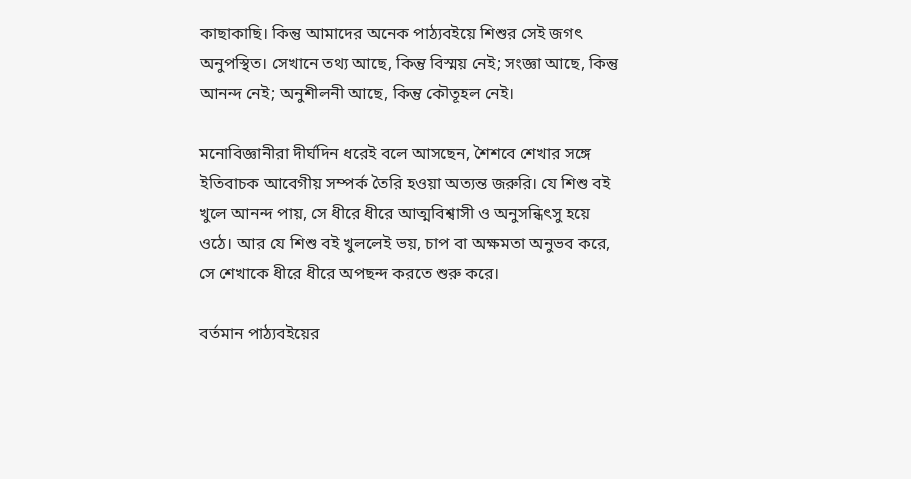কাছাকাছি। কিন্তু আমাদের অনেক পাঠ্যবইয়ে শিশুর সেই জগৎ অনুপস্থিত। সেখানে তথ্য আছে, কিন্তু বিস্ময় নেই; সংজ্ঞা আছে, কিন্তু আনন্দ নেই; অনুশীলনী আছে, কিন্তু কৌতূহল নেই।

মনোবিজ্ঞানীরা দীর্ঘদিন ধরেই বলে আসছেন, শৈশবে শেখার সঙ্গে ইতিবাচক আবেগীয় সম্পর্ক তৈরি হওয়া অত্যন্ত জরুরি। যে শিশু বই খুলে আনন্দ পায়, সে ধীরে ধীরে আত্মবিশ্বাসী ও অনুসন্ধিৎসু হয়ে ওঠে। আর যে শিশু বই খুললেই ভয়, চাপ বা অক্ষমতা অনুভব করে, সে শেখাকে ধীরে ধীরে অপছন্দ করতে শুরু করে।

বর্তমান পাঠ্যবইয়ের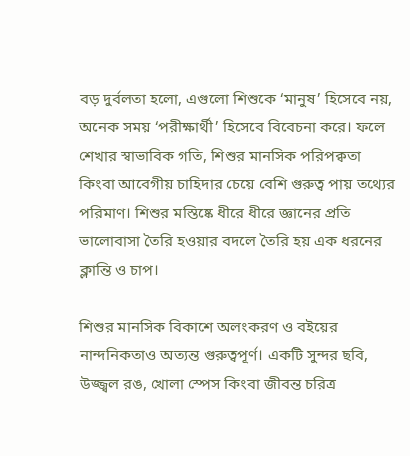বড় দুর্বলতা হলো, এগুলো শিশুকে ‘মানুষ’ হিসেবে নয়, অনেক সময় ‘পরীক্ষার্থী’ হিসেবে বিবেচনা করে। ফলে শেখার স্বাভাবিক গতি, শিশুর মানসিক পরিপক্বতা কিংবা আবেগীয় চাহিদার চেয়ে বেশি গুরুত্ব পায় তথ্যের পরিমাণ। শিশুর মস্তিষ্কে ধীরে ধীরে জ্ঞানের প্রতি ভালোবাসা তৈরি হওয়ার বদলে তৈরি হয় এক ধরনের ক্লান্তি ও চাপ।

শিশুর মানসিক বিকাশে অলংকরণ ও বইয়ের নান্দনিকতাও অত্যন্ত গুরুত্বপূর্ণ। একটি সুন্দর ছবি, উজ্জ্বল রঙ, খোলা স্পেস কিংবা জীবন্ত চরিত্র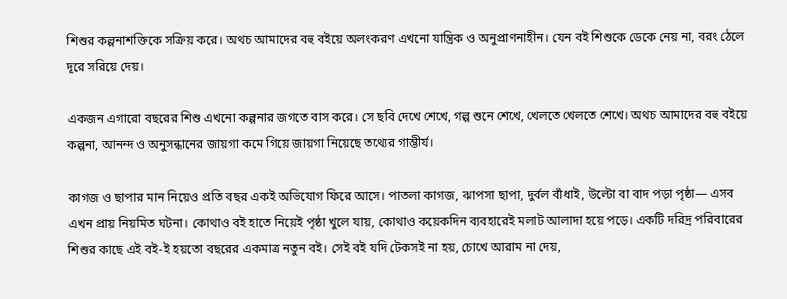শিশুর কল্পনাশক্তিকে সক্রিয় করে। অথচ আমাদের বহু বইয়ে অলংকরণ এখনো যান্ত্রিক ও অনুপ্রাণনাহীন। যেন বই শিশুকে ডেকে নেয় না, বরং ঠেলে দূরে সরিয়ে দেয়।

একজন এগারো বছরের শিশু এখনো কল্পনার জগতে বাস করে। সে ছবি দেখে শেখে, গল্প শুনে শেখে, খেলতে খেলতে শেখে। অথচ আমাদের বহু বইয়ে কল্পনা, আনন্দ ও অনুসন্ধানের জায়গা কমে গিয়ে জায়গা নিয়েছে তথ্যের গাম্ভীর্য।

কাগজ ও ছাপার মান নিয়েও প্রতি বছর একই অভিযোগ ফিরে আসে। পাতলা কাগজ, ঝাপসা ছাপা, দুর্বল বাঁধাই, উল্টো বা বাদ পড়া পৃষ্ঠা— এসব এখন প্রায় নিয়মিত ঘটনা। কোথাও বই হাতে নিয়েই পৃষ্ঠা খুলে যায়, কোথাও কয়েকদিন ব্যবহারেই মলাট আলাদা হয়ে পড়ে। একটি দরিদ্র পরিবারের শিশুর কাছে এই বই-ই হয়তো বছরের একমাত্র নতুন বই। সেই বই যদি টেকসই না হয়, চোখে আরাম না দেয়,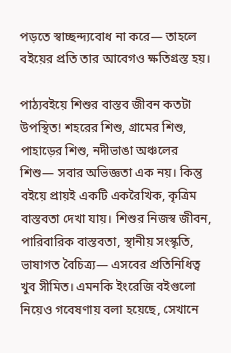পড়তে স্বাচ্ছন্দ্যবোধ না করে— তাহলে বইয়ের প্রতি তার আবেগও ক্ষতিগ্রস্ত হয়।

পাঠ্যবইয়ে শিশুর বাস্তব জীবন কতটা উপস্থিত! শহরের শিশু, গ্রামের শিশু, পাহাড়ের শিশু, নদীভাঙা অঞ্চলের শিশু— সবার অভিজ্ঞতা এক নয়। কিন্তু বইয়ে প্রায়ই একটি একরৈখিক, কৃত্রিম বাস্তবতা দেখা যায়। শিশুর নিজস্ব জীবন, পারিবারিক বাস্তবতা, স্থানীয় সংস্কৃতি, ভাষাগত বৈচিত্র্য— এসবের প্রতিনিধিত্ব খুব সীমিত। এমনকি ইংরেজি বইগুলো নিয়েও গবেষণায় বলা হয়েছে, সেখানে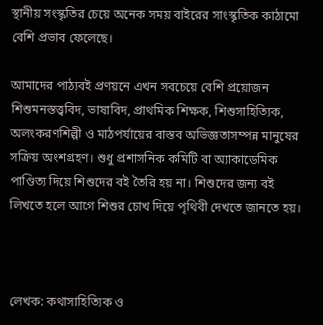স্থানীয় সংস্কৃতির চেয়ে অনেক সময় বাইরের সাংস্কৃতিক কাঠামো বেশি প্রভাব ফেলেছে।

আমাদের পাঠ্যবই প্রণয়নে এখন সবচেয়ে বেশি প্রয়োজন শিশুমনস্তত্ত্ববিদ, ভাষাবিদ, প্রাথমিক শিক্ষক, শিশুসাহিত্যিক, অলংকরণশিল্পী ও মাঠপর্যায়ের বাস্তব অভিজ্ঞতাসম্পন্ন মানুষের সক্রিয় অংশগ্রহণ। শুধু প্রশাসনিক কমিটি বা অ্যাকাডেমিক পাণ্ডিত্য দিয়ে শিশুদের বই তৈরি হয় না। শিশুদের জন্য বই লিখতে হলে আগে শিশুর চোখ দিয়ে পৃথিবী দেখতে জানতে হয়।



লেখক: কথাসাহিত্যিক ও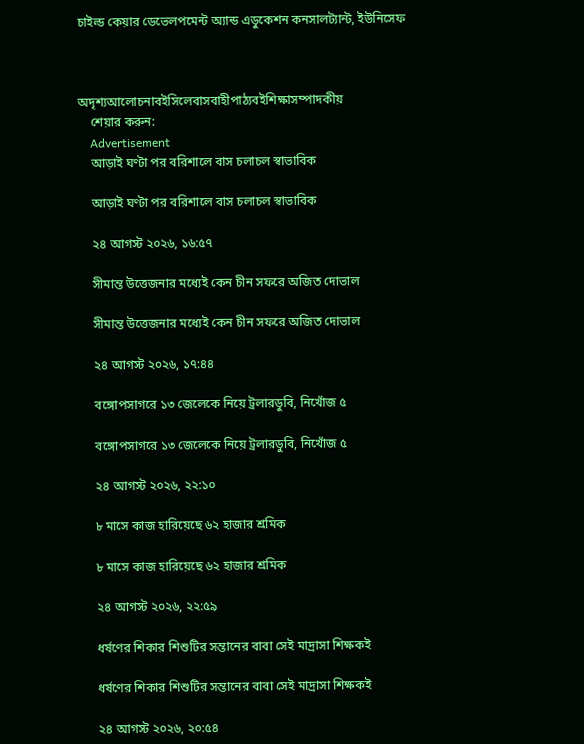চাইল্ড কেয়ার ডেভেলপমেন্ট অ্যান্ড এডুকেশন কনসালট্যান্ট, ইউনিসেফ



অদৃশ্যআলোচনাবইসিলেবাসবাহীপাঠ্যবইশিক্ষাসম্পাদকীয়
    শেয়ার করুন:
    Advertisement
    আড়াই ঘণ্টা পর বরিশালে বাস চলাচল স্বাভাবিক

    আড়াই ঘণ্টা পর বরিশালে বাস চলাচল স্বাভাবিক

    ২৪ আগস্ট ২০২৬, ১৬:৫৭

    সীমান্ত উত্তেজনার মধ্যেই কেন চীন সফরে অজিত দোভাল

    সীমান্ত উত্তেজনার মধ্যেই কেন চীন সফরে অজিত দোভাল

    ২৪ আগস্ট ২০২৬, ১৭:৪৪

    বঙ্গোপসাগরে ১৩ জেলেকে নিয়ে ট্রলারডুবি, নিখোঁজ ৫

    বঙ্গোপসাগরে ১৩ জেলেকে নিয়ে ট্রলারডুবি, নিখোঁজ ৫

    ২৪ আগস্ট ২০২৬, ২২:১০

    ৮ মাসে কাজ হারিয়েছে ৬২ হাজার শ্রমিক

    ৮ মাসে কাজ হারিয়েছে ৬২ হাজার শ্রমিক

    ২৪ আগস্ট ২০২৬, ২২:৫৯

    ধর্ষণের শিকার শিশুটির সন্তানের বাবা সেই মাদ্রাসা শিক্ষকই

    ধর্ষণের শিকার শিশুটির সন্তানের বাবা সেই মাদ্রাসা শিক্ষকই

    ২৪ আগস্ট ২০২৬, ২০:৫৪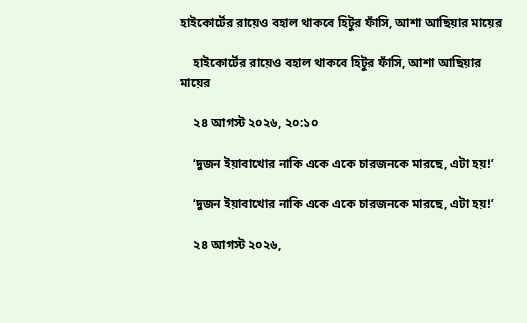হাইকোর্টের রায়েও বহাল থাকবে হিটুর ফাঁসি, আশা আছিয়ার মায়ের

    হাইকোর্টের রায়েও বহাল থাকবে হিটুর ফাঁসি, আশা আছিয়ার মায়ের

    ২৪ আগস্ট ২০২৬, ২০:১০

    ‘দুজন ইয়াবাখোর নাকি একে একে চারজনকে মারছে, এটা হয়!’

    ‘দুজন ইয়াবাখোর নাকি একে একে চারজনকে মারছে, এটা হয়!’

    ২৪ আগস্ট ২০২৬,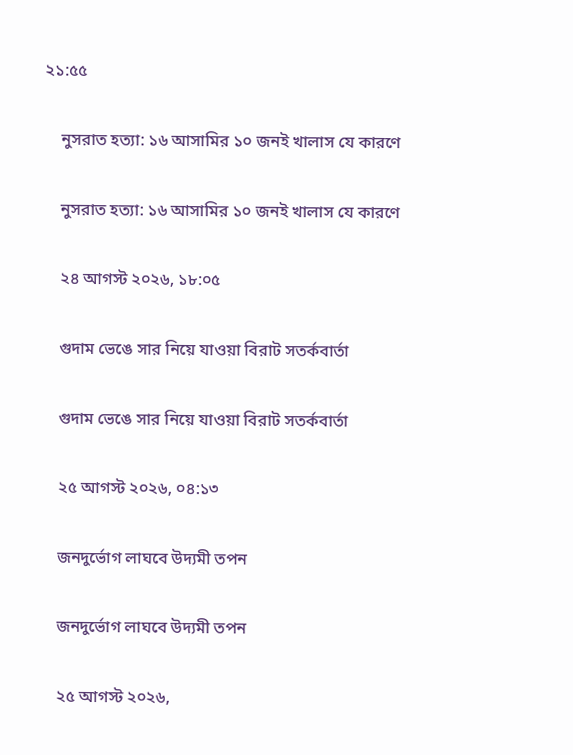২১:৫৫

    নুসরাত হত্যা: ১৬ আসামির ১০ জনই খালাস যে কারণে

    নুসরাত হত্যা: ১৬ আসামির ১০ জনই খালাস যে কারণে

    ২৪ আগস্ট ২০২৬, ১৮:০৫

    গুদাম ভেঙে সার নিয়ে যাওয়া বিরাট সতর্কবার্তা

    গুদাম ভেঙে সার নিয়ে যাওয়া বিরাট সতর্কবার্তা

    ২৫ আগস্ট ২০২৬, ০৪:১৩

    জনদুর্ভোগ লাঘবে উদ্যমী তপন

    জনদুর্ভোগ লাঘবে উদ্যমী তপন

    ২৫ আগস্ট ২০২৬,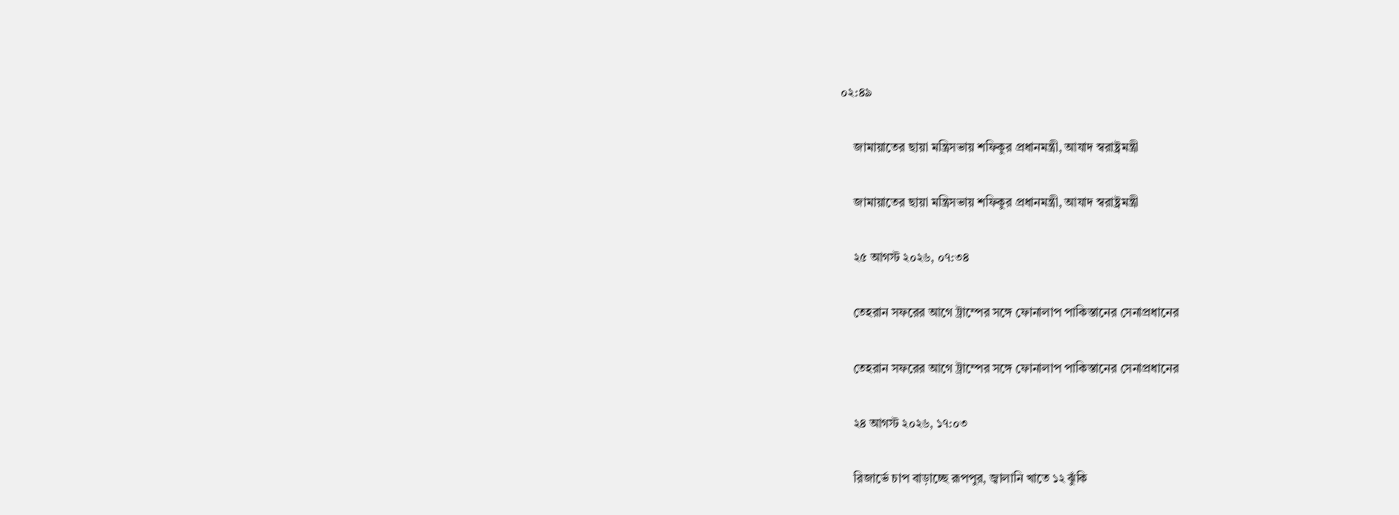০২:৪৯

    জামায়াতের ছায়া মন্ত্রিসভায় শফিকুর প্রধানমন্ত্রী, আযাদ স্বরাষ্ট্রমন্ত্রী

    জামায়াতের ছায়া মন্ত্রিসভায় শফিকুর প্রধানমন্ত্রী, আযাদ স্বরাষ্ট্রমন্ত্রী

    ২৫ আগস্ট ২০২৬, ০৭:৩৪

    তেহরান সফরের আগে ট্রাম্পের সঙ্গে ফোনালাপ পাকিস্তানের সেনাপ্রধানের

    তেহরান সফরের আগে ট্রাম্পের সঙ্গে ফোনালাপ পাকিস্তানের সেনাপ্রধানের

    ২৪ আগস্ট ২০২৬, ১৭:০৩

    রিজার্ভে চাপ বাড়াচ্ছে রূপপুর, জ্বালানি খাতে ১২ ঝুঁকি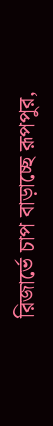রিজার্ভে চাপ বাড়াচ্ছে রূপপুর,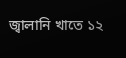জ্বালানি খাতে ১২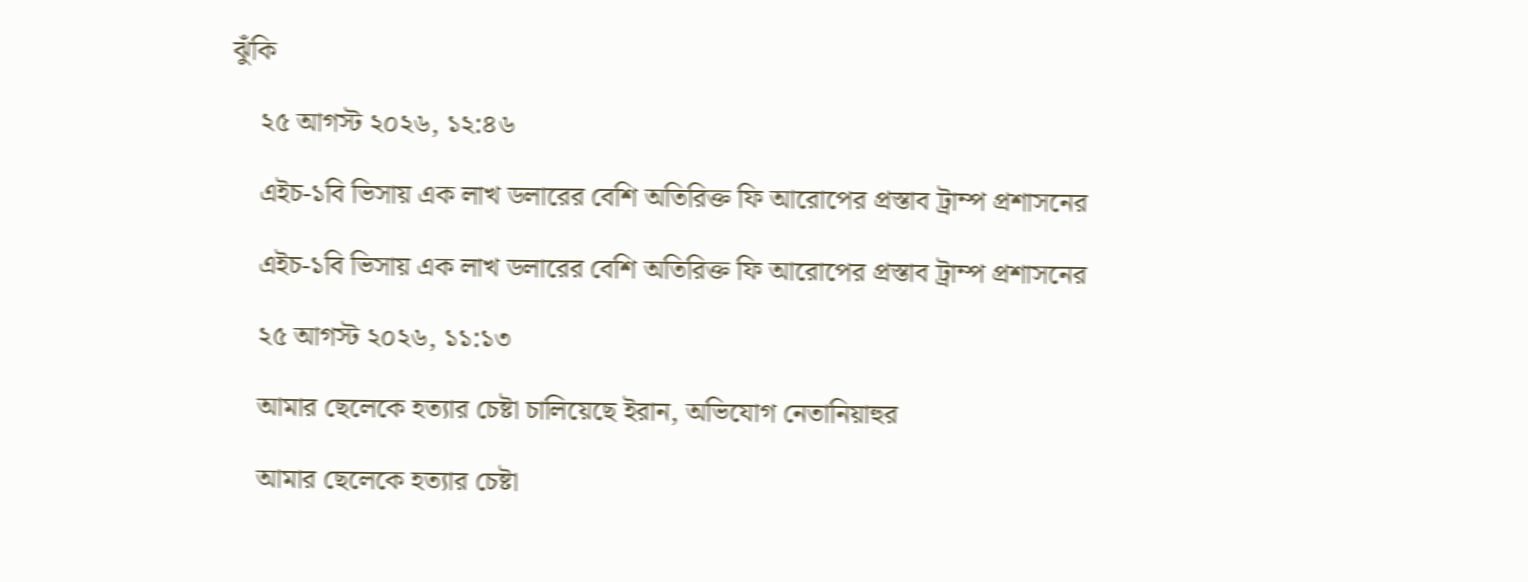ঝুঁকি

    ২৫ আগস্ট ২০২৬, ১২:৪৬

    এইচ-১বি ভিসায় এক লাখ ডলারের বেশি অতিরিক্ত ফি আরোপের প্রস্তাব ট্রাম্প প্রশাসনের

    এইচ-১বি ভিসায় এক লাখ ডলারের বেশি অতিরিক্ত ফি আরোপের প্রস্তাব ট্রাম্প প্রশাসনের

    ২৫ আগস্ট ২০২৬, ১১:১৩

    আমার ছেলেকে হত্যার চেষ্টা চালিয়েছে ইরান, অভিযোগ নেতানিয়াহুর

    আমার ছেলেকে হত্যার চেষ্টা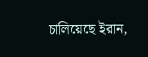চালিয়েছে ইরান,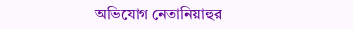অভিযোগ নেতানিয়াহুর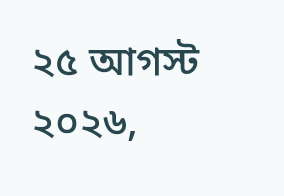২৫ আগস্ট ২০২৬,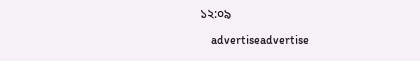১২:০৯

    advertiseadvertise